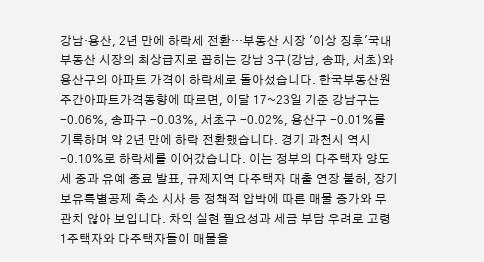강남·용산, 2년 만에 하락세 전환…부동산 시장 '이상 징후'국내 부동산 시장의 최상급지로 꼽히는 강남 3구(강남, 송파, 서초)와 용산구의 아파트 가격이 하락세로 돌아섰습니다. 한국부동산원 주간아파트가격동향에 따르면, 이달 17~23일 기준 강남구는 -0.06%, 송파구 -0.03%, 서초구 -0.02%, 용산구 -0.01%를 기록하며 약 2년 만에 하락 전환했습니다. 경기 과천시 역시 -0.10%로 하락세를 이어갔습니다. 이는 정부의 다주택자 양도세 중과 유예 종료 발표, 규제지역 다주택자 대출 연장 불허, 장기보유특별공제 축소 시사 등 정책적 압박에 따른 매물 증가와 무관치 않아 보입니다. 차익 실현 필요성과 세금 부담 우려로 고령 1주택자와 다주택자들이 매물을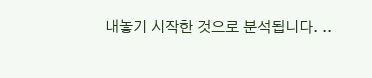내놓기 시작한 것으로 분석됩니다. ..